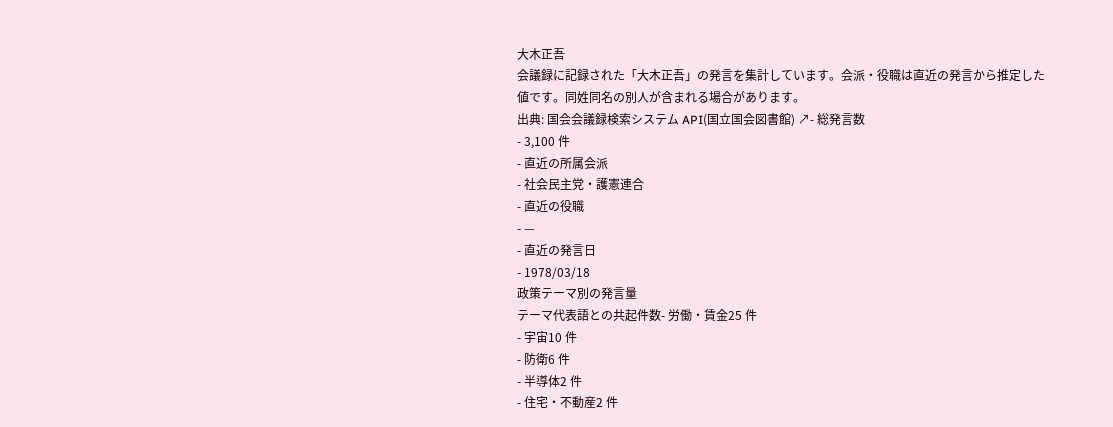大木正吾
会議録に記録された「大木正吾」の発言を集計しています。会派・役職は直近の発言から推定した値です。同姓同名の別人が含まれる場合があります。
出典: 国会会議録検索システム API(国立国会図書館) ↗- 総発言数
- 3,100 件
- 直近の所属会派
- 社会民主党・護憲連合
- 直近の役職
- —
- 直近の発言日
- 1978/03/18
政策テーマ別の発言量
テーマ代表語との共起件数- 労働・賃金25 件
- 宇宙10 件
- 防衛6 件
- 半導体2 件
- 住宅・不動産2 件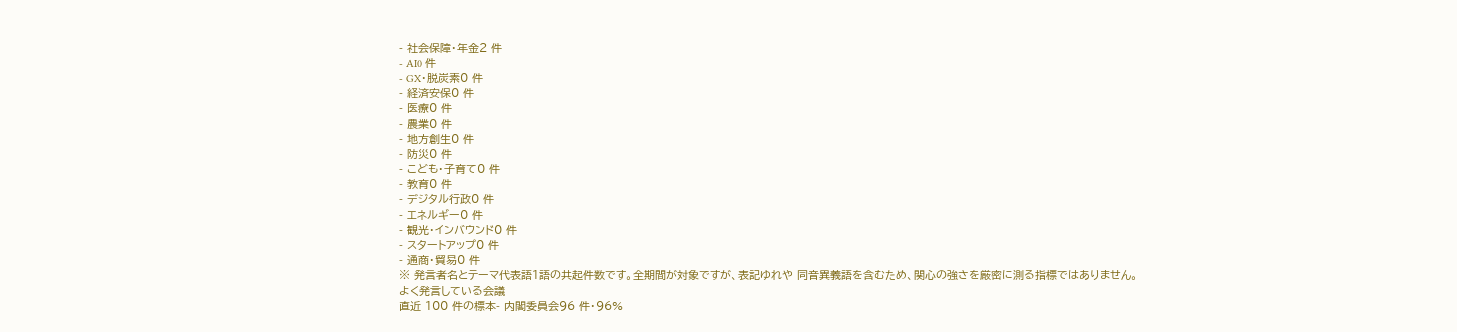- 社会保障・年金2 件
- AI0 件
- GX・脱炭素0 件
- 経済安保0 件
- 医療0 件
- 農業0 件
- 地方創生0 件
- 防災0 件
- こども・子育て0 件
- 教育0 件
- デジタル行政0 件
- エネルギー0 件
- 観光・インバウンド0 件
- スタートアップ0 件
- 通商・貿易0 件
※ 発言者名とテーマ代表語1語の共起件数です。全期間が対象ですが、表記ゆれや 同音異義語を含むため、関心の強さを厳密に測る指標ではありません。
よく発言している会議
直近 100 件の標本- 内閣委員会96 件・96%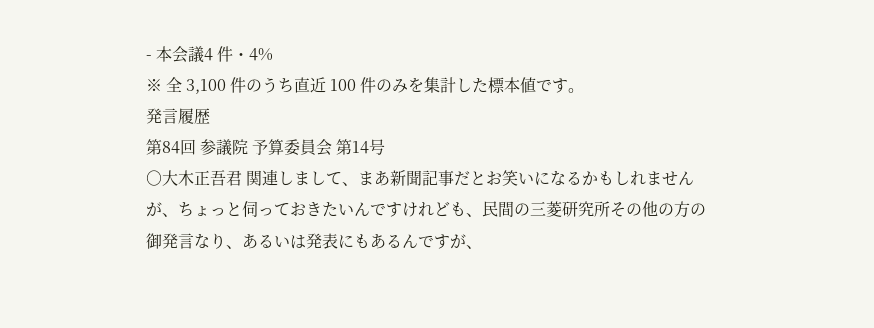- 本会議4 件・4%
※ 全 3,100 件のうち直近 100 件のみを集計した標本値です。
発言履歴
第84回 参議院 予算委員会 第14号
○大木正吾君 関連しまして、まあ新聞記事だとお笑いになるかもしれませんが、ちょっと伺っておきたいんですけれども、民間の三菱研究所その他の方の御発言なり、あるいは発表にもあるんですが、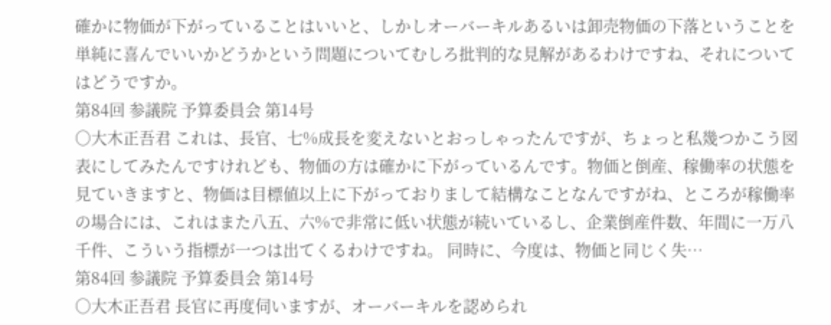確かに物価が下がっていることはいいと、しかしオーバーキルあるいは卸売物価の下落ということを単純に喜んでいいかどうかという問題についてむしろ批判的な見解があるわけですね、それについてはどうですか。
第84回 参議院 予算委員会 第14号
○大木正吾君 これは、長官、七%成長を変えないとおっしゃったんですが、ちょっと私幾つかこう図表にしてみたんですけれども、物価の方は確かに下がっているんです。物価と倒産、稼働率の状態を見ていきますと、物価は目標値以上に下がっておりまして結構なことなんですがね、ところが稼働率の場合には、これはまた八五、六%で非常に低い状態が続いているし、企業倒産件数、年間に一万八千件、こういう指標が一つは出てくるわけですね。 同時に、今度は、物価と同じく失…
第84回 参議院 予算委員会 第14号
○大木正吾君 長官に再度伺いますが、オーバーキルを認められ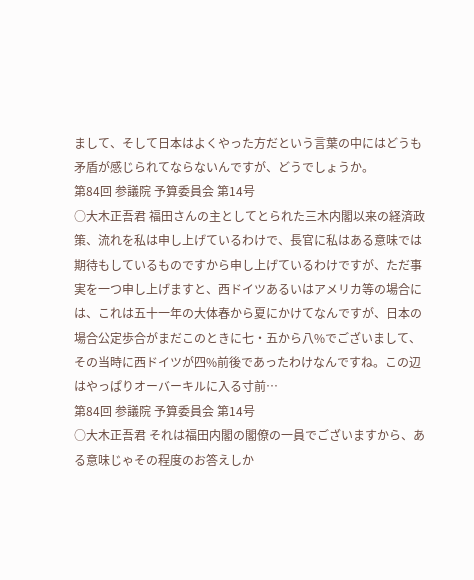まして、そして日本はよくやった方だという言葉の中にはどうも矛盾が感じられてならないんですが、どうでしょうか。
第84回 参議院 予算委員会 第14号
○大木正吾君 福田さんの主としてとられた三木内閣以来の経済政策、流れを私は申し上げているわけで、長官に私はある意味では期待もしているものですから申し上げているわけですが、ただ事実を一つ申し上げますと、西ドイツあるいはアメリカ等の場合には、これは五十一年の大体春から夏にかけてなんですが、日本の場合公定歩合がまだこのときに七・五から八%でございまして、その当時に西ドイツが四%前後であったわけなんですね。この辺はやっぱりオーバーキルに入る寸前…
第84回 参議院 予算委員会 第14号
○大木正吾君 それは福田内閣の閣僚の一員でございますから、ある意味じゃその程度のお答えしか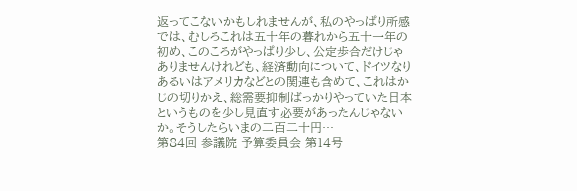返ってこないかもしれませんが、私のやっぱり所感では、むしろこれは五十年の暮れから五十一年の初め、このころがやっぱり少し、公定歩合だけじゃありませんけれども、経済動向について、ドイツなりあるいはアメリカなどとの関連も含めて、これはかじの切りかえ、総需要抑制ばっかりやっていた日本というものを少し見直す必要があったんじゃないか。そうしたらいまの二百二十円…
第84回 参議院 予算委員会 第14号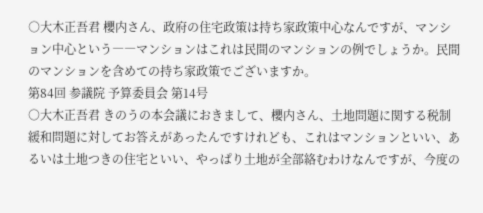○大木正吾君 櫻内さん、政府の住宅政策は持ち家政策中心なんですが、マンション中心という――マンションはこれは民間のマンションの例でしょうか。民間のマンションを含めての持ち家政策でございますか。
第84回 参議院 予算委員会 第14号
○大木正吾君 きのうの本会議におきまして、櫻内さん、土地問題に関する税制緩和問題に対してお答えがあったんですけれども、これはマンションといい、あるいは土地つきの住宅といい、やっぱり土地が全部絡むわけなんですが、今度の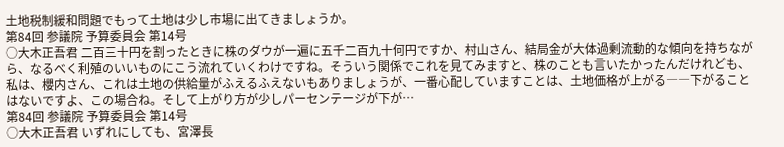土地税制緩和問題でもって土地は少し市場に出てきましょうか。
第84回 参議院 予算委員会 第14号
○大木正吾君 二百三十円を割ったときに株のダウが一遍に五千二百九十何円ですか、村山さん、結局金が大体過剰流動的な傾向を持ちながら、なるべく利殖のいいものにこう流れていくわけですね。そういう関係でこれを見てみますと、株のことも言いたかったんだけれども、私は、櫻内さん、これは土地の供給量がふえるふえないもありましょうが、一番心配していますことは、土地価格が上がる――下がることはないですよ、この場合ね。そして上がり方が少しパーセンテージが下が…
第84回 参議院 予算委員会 第14号
○大木正吾君 いずれにしても、宮澤長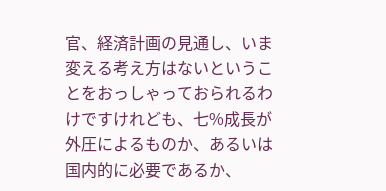官、経済計画の見通し、いま変える考え方はないということをおっしゃっておられるわけですけれども、七%成長が外圧によるものか、あるいは国内的に必要であるか、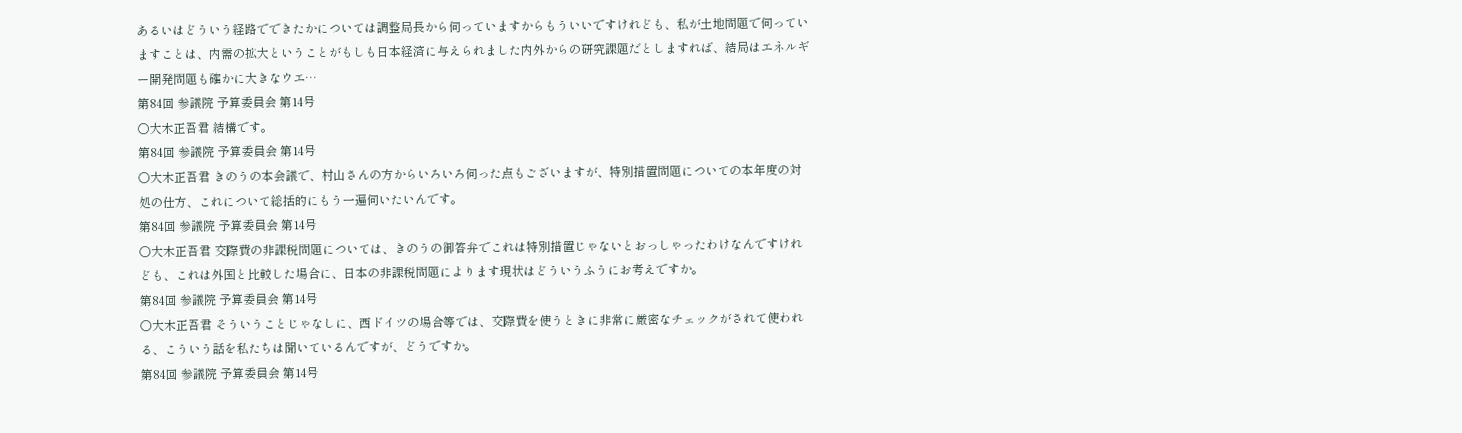あるいはどういう経路でできたかについては調整局長から伺っていますからもういいですけれども、私が土地問題で伺っていますことは、内需の拡大ということがもしも日本経済に与えられました内外からの研究課題だとしますれば、結局はエネルギー開発問題も確かに大きなウエ…
第84回 参議院 予算委員会 第14号
○大木正吾君 結構です。
第84回 参議院 予算委員会 第14号
○大木正吾君 きのうの本会議で、村山さんの方からいろいろ伺った点もございますが、特別措置問題についての本年度の対処の仕方、これについて総括的にもう一遍伺いたいんです。
第84回 参議院 予算委員会 第14号
○大木正吾君 交際費の非課税問題については、きのうの御答弁でこれは特別措置じゃないとおっしゃったわけなんですけれども、これは外国と比較した場合に、日本の非課税問題によります現状はどういうふうにお考えですか。
第84回 参議院 予算委員会 第14号
○大木正吾君 そういうことじゃなしに、西ドイツの場合等では、交際費を使うときに非常に厳密なチェックがされて使われる、こういう話を私たちは聞いているんですが、どうですか。
第84回 参議院 予算委員会 第14号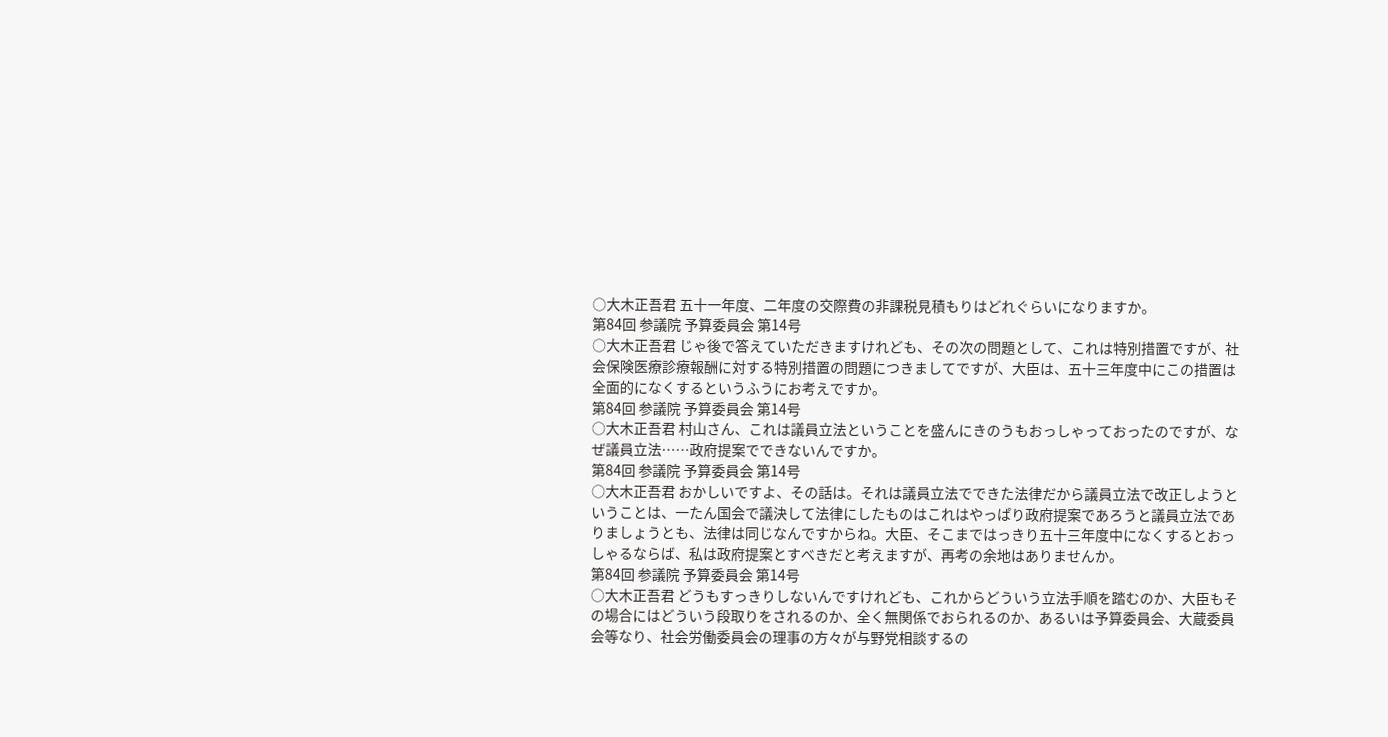○大木正吾君 五十一年度、二年度の交際費の非課税見積もりはどれぐらいになりますか。
第84回 参議院 予算委員会 第14号
○大木正吾君 じゃ後で答えていただきますけれども、その次の問題として、これは特別措置ですが、社会保険医療診療報酬に対する特別措置の問題につきましてですが、大臣は、五十三年度中にこの措置は全面的になくするというふうにお考えですか。
第84回 参議院 予算委員会 第14号
○大木正吾君 村山さん、これは議員立法ということを盛んにきのうもおっしゃっておったのですが、なぜ議員立法……政府提案でできないんですか。
第84回 参議院 予算委員会 第14号
○大木正吾君 おかしいですよ、その話は。それは議員立法でできた法律だから議員立法で改正しようということは、一たん国会で議決して法律にしたものはこれはやっぱり政府提案であろうと議員立法でありましょうとも、法律は同じなんですからね。大臣、そこまではっきり五十三年度中になくするとおっしゃるならば、私は政府提案とすべきだと考えますが、再考の余地はありませんか。
第84回 参議院 予算委員会 第14号
○大木正吾君 どうもすっきりしないんですけれども、これからどういう立法手順を踏むのか、大臣もその場合にはどういう段取りをされるのか、全く無関係でおられるのか、あるいは予算委員会、大蔵委員会等なり、社会労働委員会の理事の方々が与野党相談するの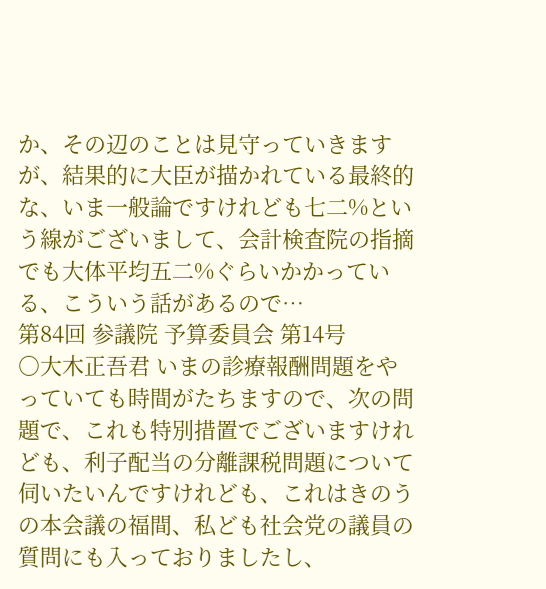か、その辺のことは見守っていきますが、結果的に大臣が描かれている最終的な、いま一般論ですけれども七二%という線がございまして、会計検査院の指摘でも大体平均五二%ぐらいかかっている、こういう話があるので…
第84回 参議院 予算委員会 第14号
○大木正吾君 いまの診療報酬問題をやっていても時間がたちますので、次の問題で、これも特別措置でございますけれども、利子配当の分離課税問題について伺いたいんですけれども、これはきのうの本会議の福間、私ども社会党の議員の質問にも入っておりましたし、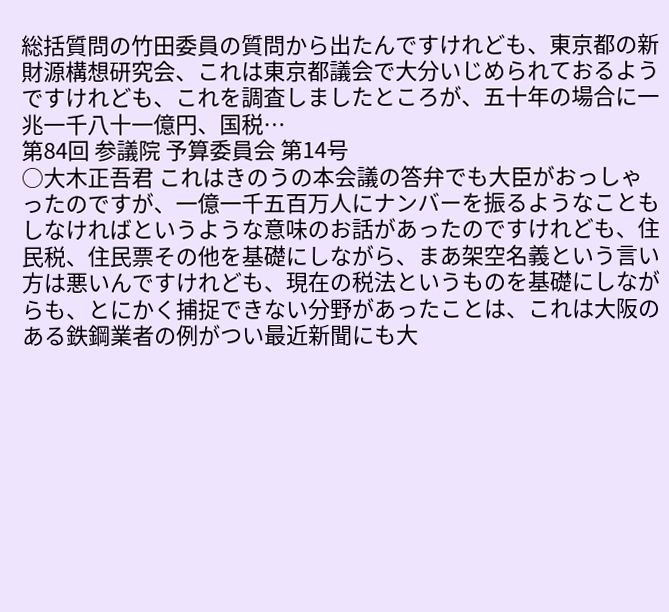総括質問の竹田委員の質問から出たんですけれども、東京都の新財源構想研究会、これは東京都議会で大分いじめられておるようですけれども、これを調査しましたところが、五十年の場合に一兆一千八十一億円、国税…
第84回 参議院 予算委員会 第14号
○大木正吾君 これはきのうの本会議の答弁でも大臣がおっしゃったのですが、一億一千五百万人にナンバーを振るようなこともしなければというような意味のお話があったのですけれども、住民税、住民票その他を基礎にしながら、まあ架空名義という言い方は悪いんですけれども、現在の税法というものを基礎にしながらも、とにかく捕捉できない分野があったことは、これは大阪のある鉄鋼業者の例がつい最近新聞にも大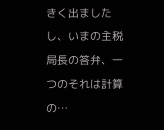きく出ましたし、いまの主税局長の答弁、一つのそれは計算の…